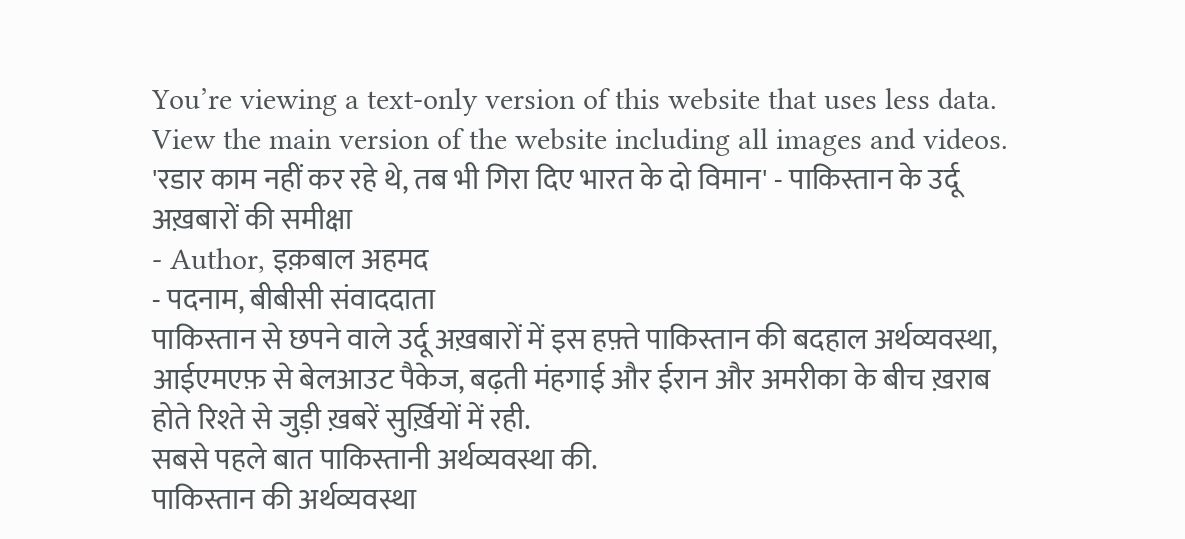You’re viewing a text-only version of this website that uses less data. View the main version of the website including all images and videos.
'रडार काम नहीं कर रहे थे, तब भी गिरा दिए भारत के दो विमान' - पाकिस्तान के उर्दू अख़बारों की समीक्षा
- Author, इक़बाल अहमद
- पदनाम, बीबीसी संवाददाता
पाकिस्तान से छपने वाले उर्दू अख़बारों में इस हफ़्ते पाकिस्तान की बदहाल अर्थव्यवस्था, आईएमएफ़ से बेलआउट पैकेज, बढ़ती मंहगाई और ईरान और अमरीका के बीच ख़राब होते रिश्ते से जुड़ी ख़बरें सुर्ख़ियों में रही.
सबसे पहले बात पाकिस्तानी अर्थव्यवस्था की.
पाकिस्तान की अर्थव्यवस्था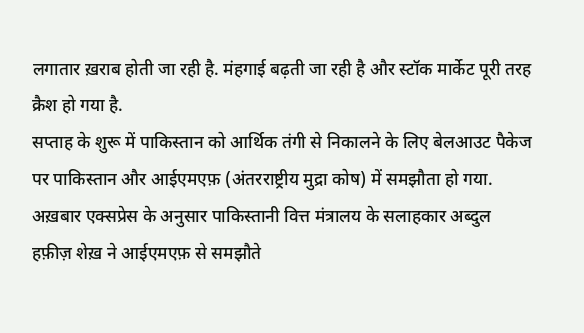लगातार ख़राब होती जा रही है. मंहगाई बढ़ती जा रही है और स्टॉक मार्केट पूरी तरह क्रैश हो गया है.
सप्ताह के शुरू में पाकिस्तान को आर्थिक तंगी से निकालने के लिए बेलआउट पैकेज पर पाकिस्तान और आईएमएफ़ (अंतरराष्ट्रीय मुद्रा कोष) में समझौता हो गया.
अख़बार एक्सप्रेस के अनुसार पाकिस्तानी वित्त मंत्रालय के सलाहकार अब्दुल हफ़ीज़ शेख़ ने आईएमएफ़ से समझौते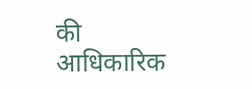की आधिकारिक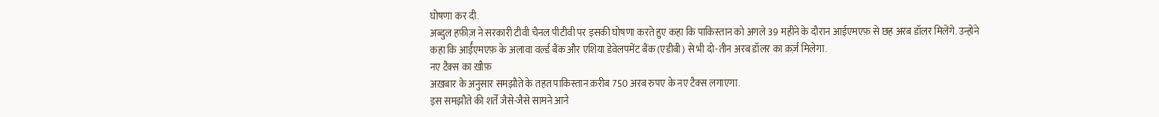घोषणा कर दी.
अब्दुल हफ़ीज़ ने सरकारी टीवी चैनल पीटीवी पर इसकी घोषणा करते हुए कहा कि पाकिस्तान को अगले 39 महीने के दौरान आईएमएफ़ से छह अरब डॉलर मिलेंगे. उन्होंने कहा कि आर्ईएमएफ़ के अलावा वर्ल्ड बैंक और एशिया डेवेलपमेंट बैंक (एडीबी) से भी दो-तीन अरब डॉलर का क़र्ज़ मिलेगा.
नए टैक्स का ख़ौफ़
अख़बार के अनुसार समझौते के तहत पाकिस्तान क़रीब 750 अरब रुपए के नए टैक्स लगाएगा.
इस समझौते की शर्तें जैसे-जैसे सामने आने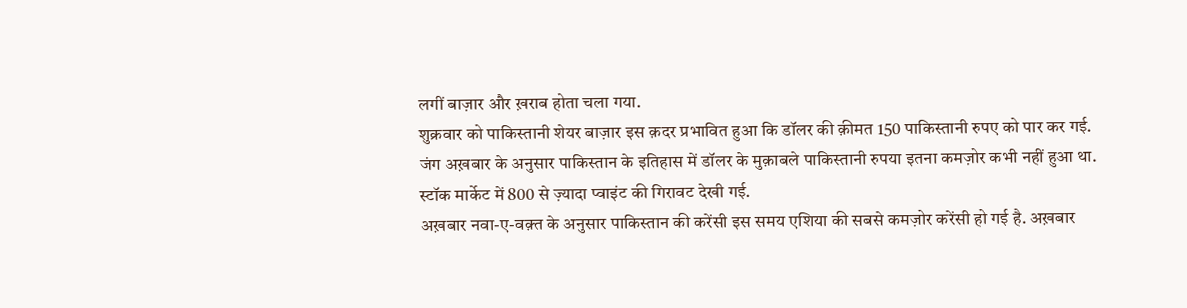लगीं बाज़ार और ख़राब होता चला गया.
शुक्रवार को पाकिस्तानी शेयर बाज़ार इस क़दर प्रभावित हुआ कि डॉलर की क़ीमत 150 पाकिस्तानी रुपए को पार कर गई.
जंग अख़बार के अनुसार पाकिस्तान के इतिहास में डॉलर के मुक़ाबले पाकिस्तानी रुपया इतना कमज़ोर कभी नहीं हुआ था.
स्टॉक मार्केट में 800 से ज़्यादा प्वाइंट की गिरावट देखी गई.
अख़बार नवा-ए-वक़्त के अनुसार पाकिस्तान की करेंसी इस समय एशिया की सबसे कमज़ोर करेंसी हो गई है. अख़बार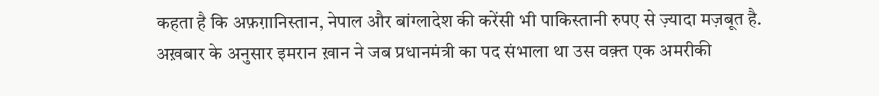कहता है कि अफ़ग़ानिस्तान, नेपाल और बांग्लादेश की करेंसी भी पाकिस्तानी रुपए से ज़्यादा मज़बूत है.
अख़बार के अनुसार इमरान ख़ान ने जब प्रधानमंत्री का पद संभाला था उस वक़्त एक अमरीकी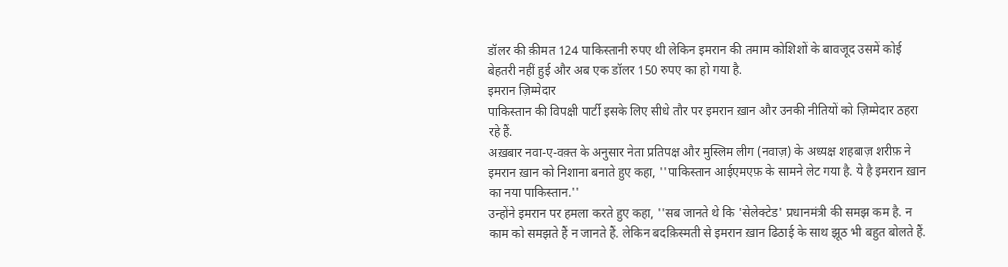डॉलर की क़ीमत 124 पाकिस्तानी रुपए थी लेकिन इमरान की तमाम कोशिशों के बावजूद उसमें कोई बेहतरी नहीं हुई और अब एक डॉलर 150 रुपए का हो गया है.
इमरान ज़िम्मेदार
पाकिस्तान की विपक्षी पार्टी इसके लिए सीधे तौर पर इमरान ख़ान और उनकी नीतियों को ज़िम्मेदार ठहरा रहे हैं.
अख़बार नवा-ए-वक़्त के अनुसार नेता प्रतिपक्ष और मुस्लिम लीग (नवाज़) के अध्यक्ष शहबाज़ शरीफ़ ने इमरान ख़ान को निशाना बनाते हुए कहा, ''पाकिस्तान आईएमएफ़ के सामने लेट गया है. ये है इमरान ख़ान का नया पाकिस्तान.''
उन्होंने इमरान पर हमला करते हुए कहा, ''सब जानते थे कि 'सेलेक्टेड' प्रधानमंत्री की समझ कम है. न काम को समझते हैं न जानते हैं. लेकिन बदक़िस्मती से इमरान ख़ान ढिठाई के साथ झूठ भी बहुत बोलते हैं.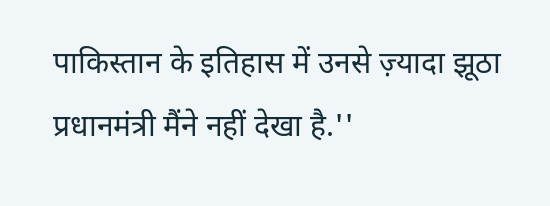पाकिस्तान के इतिहास में उनसे ज़्यादा झूठा प्रधानमंत्री मैंने नहीं देखा है.''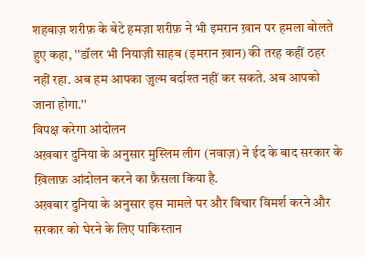शहबाज़ शरीफ़ के बेटे हमज़ा शरीफ़ ने भी इमरान ख़ान पर हमला बोलते हुए कहा, ''डॉलर भी नियाज़ी साहब (इमरान ख़ान) की तरह कहीं ठहर नहीं रहा. अब हम आपका ज़ुल्म बर्दाश्त नहीं कर सकते. अब आपको जाना होगा.''
विपक्ष करेगा आंदोलन
अख़बार दुनिया के अनुसार मुस्लिम लीग (नवाज़) ने ईद के बाद सरकार के ख़िलाफ़ आंदोलन करने का फ़ैसला किया है.
अख़बार दुनिया के अनुसार इस मामले पर और विचार विमर्श करने और सरकार को घेरने के लिए पाकिस्तान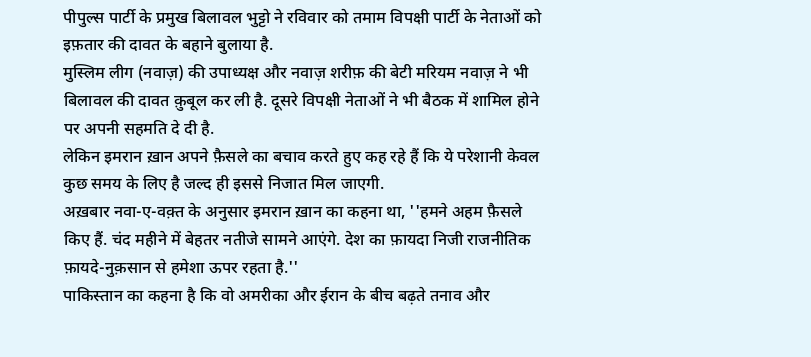पीपुल्स पार्टी के प्रमुख बिलावल भुट्टो ने रविवार को तमाम विपक्षी पार्टी के नेताओं को इफ़तार की दावत के बहाने बुलाया है.
मुस्लिम लीग (नवाज़) की उपाध्यक्ष और नवाज़ शरीफ़ की बेटी मरियम नवाज़ ने भी बिलावल की दावत क़ुबूल कर ली है. दूसरे विपक्षी नेताओं ने भी बैठक में शामिल होने पर अपनी सहमति दे दी है.
लेकिन इमरान ख़ान अपने फ़ैसले का बचाव करते हुए कह रहे हैं कि ये परेशानी केवल कुछ समय के लिए है जल्द ही इससे निजात मिल जाएगी.
अख़बार नवा-ए-वक़्त के अनुसार इमरान ख़ान का कहना था, ''हमने अहम फ़ैसले किए हैं. चंद महीने में बेहतर नतीजे सामने आएंगे. देश का फ़ायदा निजी राजनीतिक फ़ायदे-नुक़सान से हमेशा ऊपर रहता है.''
पाकिस्तान का कहना है कि वो अमरीका और ईरान के बीच बढ़ते तनाव और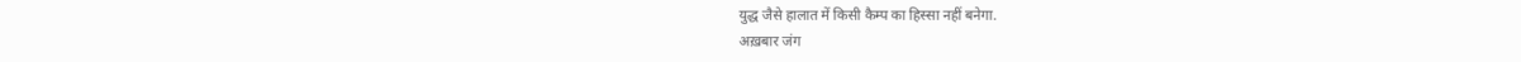युद्ध जैसे हालात में किसी कैम्प का हिस्सा नहीं बनेगा.
अख़बार जंग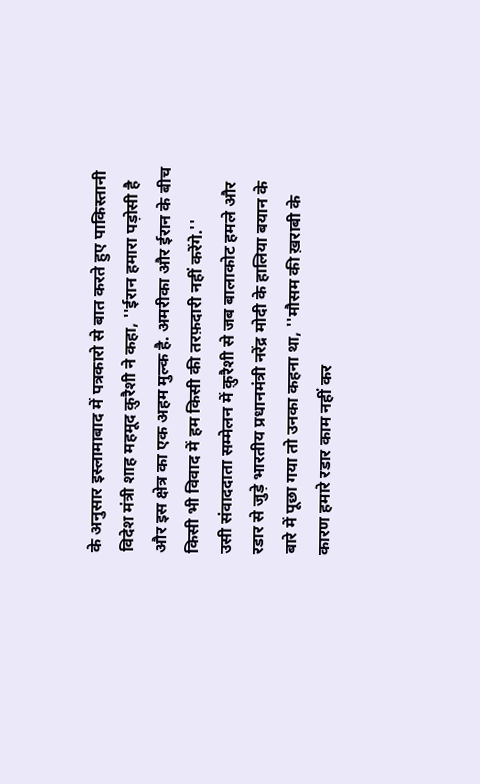के अनुसार इस्लामाबाद में पत्रकारो से बात करते हुए पाकिस्तानी विदेश मंत्री शाह महमूद क़ुरैशी ने कहा, ''ईरान हमारा पड़ोसी है और इस क्षेत्र का एक अहम मुल्क है. अमरीका और ईरान के बीच किसी भी विवाद में हम किसी की तरफ़दारी नहीं करेंगे.''
उसी संवाददाता सम्मेलन में क़ुरैशी से जब बालाकोट हमले और रडार से जुड़े भारतीय प्रधानमंत्री नरेंद्र मोदी के हालिया बयान के बारे में पूछा गया तो उनका कहना था, ''मौसम की ख़राबी के कारण हमारे रडार काम नहीं कर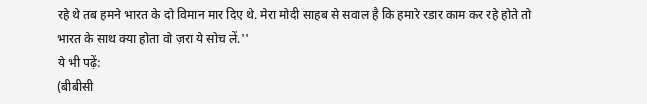रहे थे तब हमने भारत के दो विमान मार दिए थे. मेरा मोदी साहब से सवाल है कि हमारे रडार काम कर रहे होते तो भारत के साथ क्या होता वो ज़रा ये सोच लें.''
ये भी पढ़ें:
(बीबीसी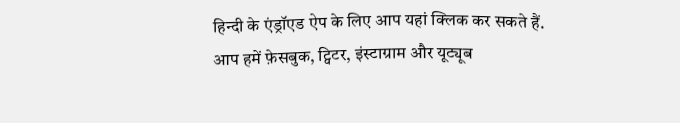हिन्दी के एंड्रॉएड ऐप के लिए आप यहां क्लिक कर सकते हैं. आप हमें फ़ेसबुक, ट्विटर, इंस्टाग्राम और यूट्यूब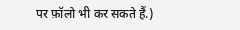पर फ़ॉलो भी कर सकते हैं.)